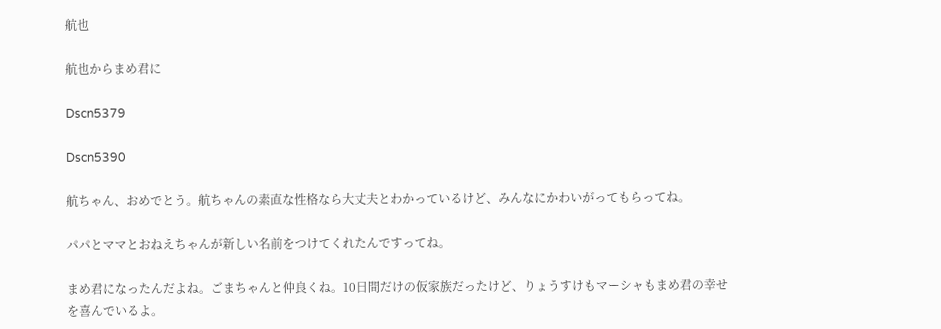航也

航也からまめ君に

Dscn5379

Dscn5390

航ちゃん、おめでとう。航ちゃんの素直な性格なら大丈夫とわかっているけど、みんなにかわいがってもらってね。

パパとママとおねえちゃんが新しい名前をつけてくれたんですってね。

まめ君になったんだよね。ごまちゃんと仲良くね。10日間だけの仮家族だったけど、りょうすけもマーシャもまめ君の幸せを喜んでいるよ。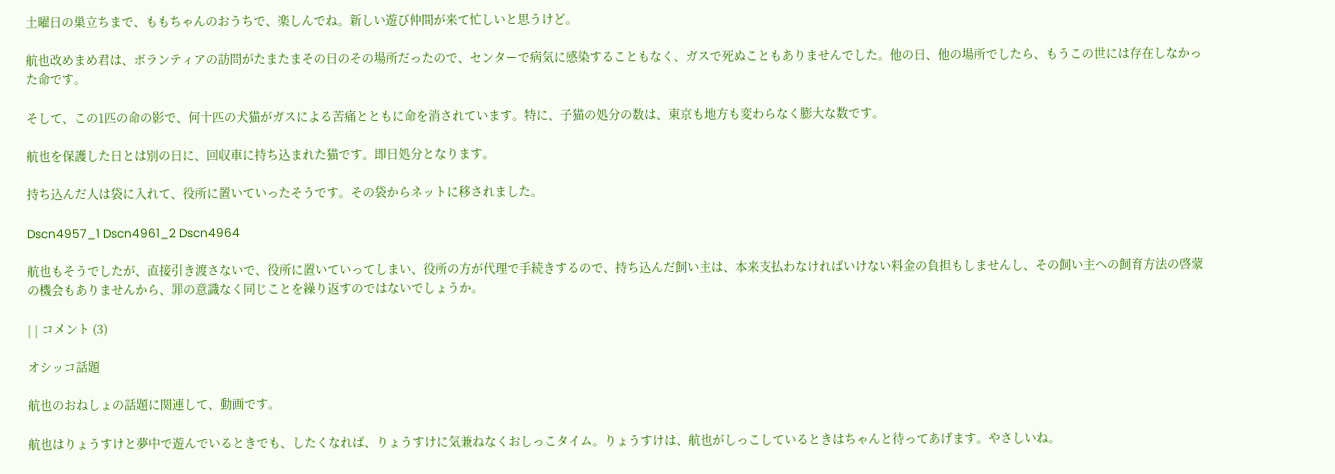土曜日の巣立ちまで、ももちゃんのおうちで、楽しんでね。新しい遊び仲間が来て忙しいと思うけど。

航也改めまめ君は、ボランティアの訪問がたまたまその日のその場所だったので、センターで病気に感染することもなく、ガスで死ぬこともありませんでした。他の日、他の場所でしたら、もうこの世には存在しなかった命です。

そして、この1匹の命の影で、何十匹の犬猫がガスによる苦痛とともに命を消されています。特に、子猫の処分の数は、東京も地方も変わらなく膨大な数です。

航也を保護した日とは別の日に、回収車に持ち込まれた猫です。即日処分となります。

持ち込んだ人は袋に入れて、役所に置いていったそうです。その袋からネットに移されました。

Dscn4957_1 Dscn4961_2 Dscn4964

航也もそうでしたが、直接引き渡さないで、役所に置いていってしまい、役所の方が代理で手続きするので、持ち込んだ飼い主は、本来支払わなければいけない料金の負担もしませんし、その飼い主への飼育方法の啓蒙の機会もありませんから、罪の意識なく同じことを繰り返すのではないでしょうか。

| | コメント (3)

オシッコ話題

航也のおねしょの話題に関連して、動画です。

航也はりょうすけと夢中で遊んでいるときでも、したくなれば、りょうすけに気兼ねなくおしっこタイム。りょうすけは、航也がしっこしているときはちゃんと待ってあげます。やさしいね。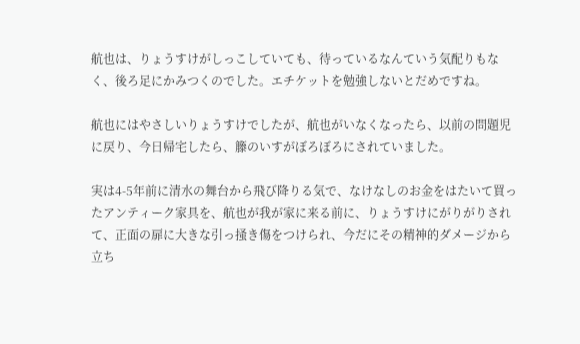航也は、りょうすけがしっこしていても、待っているなんていう気配りもなく、後ろ足にかみつくのでした。エチケットを勉強しないとだめですね。

航也にはやさしいりょうすけでしたが、航也がいなくなったら、以前の問題児に戻り、今日帰宅したら、籐のいすがぼろぼろにされていました。

実は4-5年前に清水の舞台から飛び降りる気で、なけなしのお金をはたいて買ったアンティーク家具を、航也が我が家に来る前に、りょうすけにがりがりされて、正面の扉に大きな引っ掻き傷をつけられ、今だにその精神的ダメージから立ち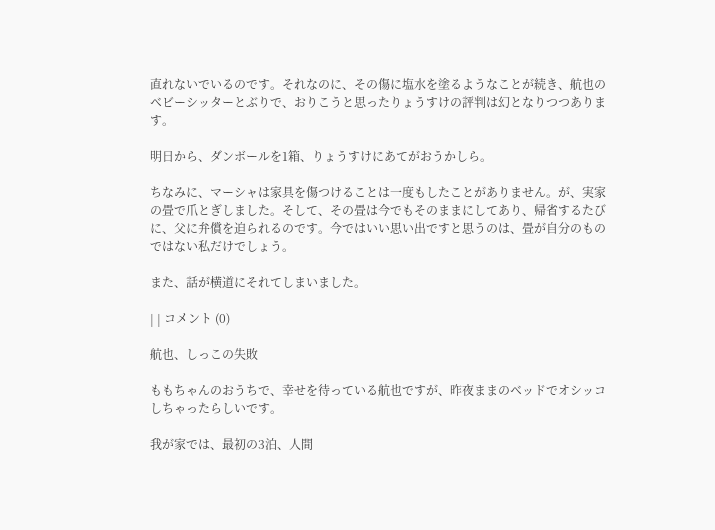直れないでいるのです。それなのに、その傷に塩水を塗るようなことが続き、航也のベビーシッターとぶりで、おりこうと思ったりょうすけの評判は幻となりつつあります。

明日から、ダンボールを1箱、りょうすけにあてがおうかしら。

ちなみに、マーシャは家具を傷つけることは一度もしたことがありません。が、実家の畳で爪とぎしました。そして、その畳は今でもそのままにしてあり、帰省するたびに、父に弁償を迫られるのです。今ではいい思い出ですと思うのは、畳が自分のものではない私だけでしょう。

また、話が横道にそれてしまいました。

| | コメント (0)

航也、しっこの失敗

ももちゃんのおうちで、幸せを待っている航也ですが、昨夜ままのベッドでオシッコしちゃったらしいです。

我が家では、最初の3泊、人間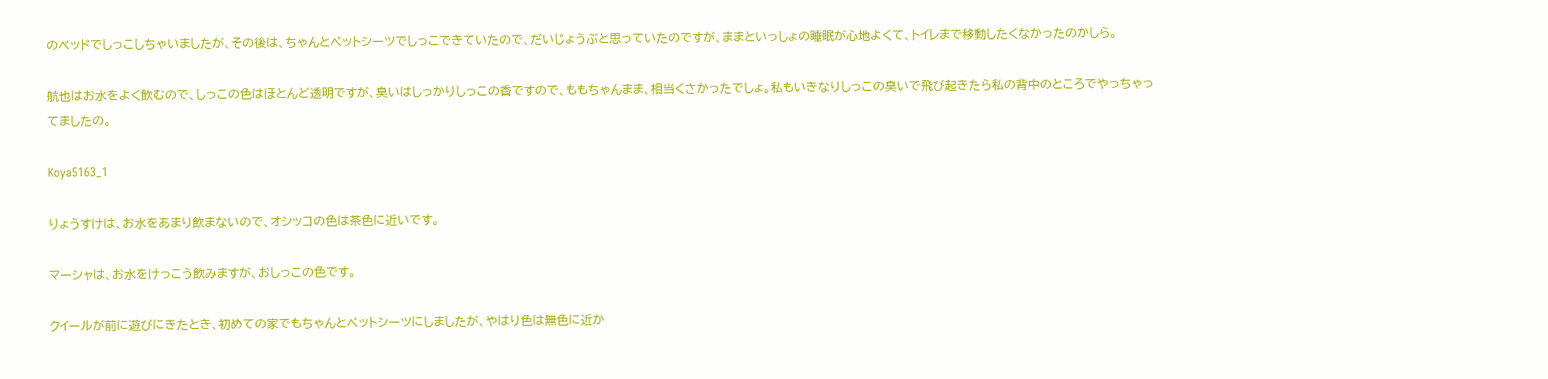のベッドでしっこしちゃいましたが、その後は、ちゃんとペットシーツでしっこできていたので、だいじょうぶと思っていたのですが、ままといっしょの睡眠が心地よくて、トイレまで移動したくなかったのかしら。

航也はお水をよく飲むので、しっこの色はほとんど透明ですが、臭いはしっかりしっこの香ですので、ももちゃんまま、相当くさかったでしょ。私もいきなりしっこの臭いで飛び起きたら私の背中のところでやっちゃってましたの。

Koya5163_1

りょうすけは、お水をあまり飲まないので、オシッコの色は茶色に近いです。

マーシャは、お水をけっこう飲みますが、おしっこの色です。

クイールが前に遊びにきたとき、初めての家でもちゃんとペットシーツにしましたが、やはり色は無色に近か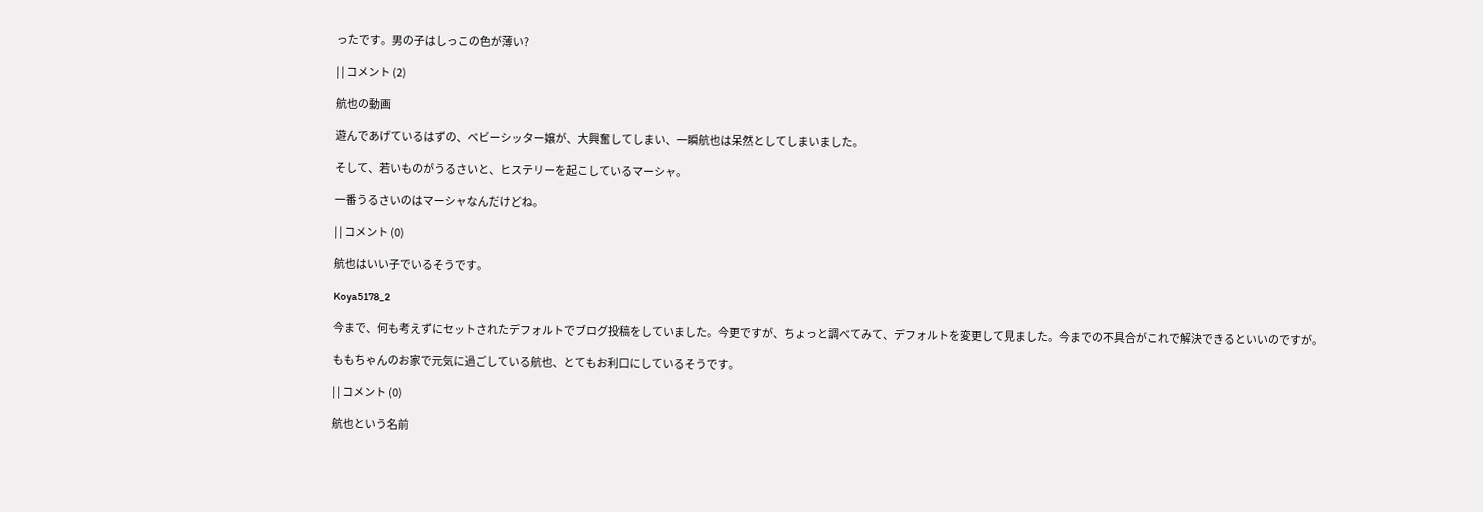ったです。男の子はしっこの色が薄い?

| | コメント (2)

航也の動画

遊んであげているはずの、ベビーシッター嬢が、大興奮してしまい、一瞬航也は呆然としてしまいました。

そして、若いものがうるさいと、ヒステリーを起こしているマーシャ。

一番うるさいのはマーシャなんだけどね。

| | コメント (0)

航也はいい子でいるそうです。

Koya5178_2

今まで、何も考えずにセットされたデフォルトでブログ投稿をしていました。今更ですが、ちょっと調べてみて、デフォルトを変更して見ました。今までの不具合がこれで解決できるといいのですが。

ももちゃんのお家で元気に過ごしている航也、とてもお利口にしているそうです。

| | コメント (0)

航也という名前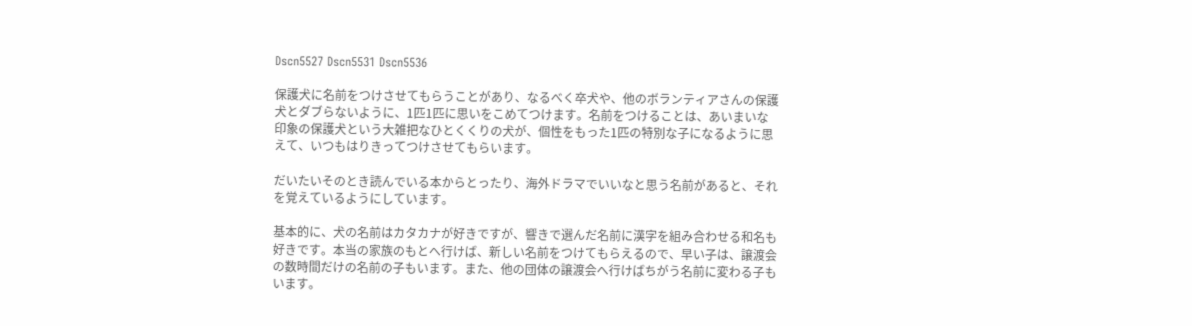Dscn5527 Dscn5531 Dscn5536

保護犬に名前をつけさせてもらうことがあり、なるべく卒犬や、他のボランティアさんの保護犬とダブらないように、1匹1匹に思いをこめてつけます。名前をつけることは、あいまいな印象の保護犬という大雑把なひとくくりの犬が、個性をもった1匹の特別な子になるように思えて、いつもはりきってつけさせてもらいます。

だいたいそのとき読んでいる本からとったり、海外ドラマでいいなと思う名前があると、それを覚えているようにしています。

基本的に、犬の名前はカタカナが好きですが、響きで選んだ名前に漢字を組み合わせる和名も好きです。本当の家族のもとへ行けば、新しい名前をつけてもらえるので、早い子は、譲渡会の数時間だけの名前の子もいます。また、他の団体の譲渡会へ行けばちがう名前に変わる子もいます。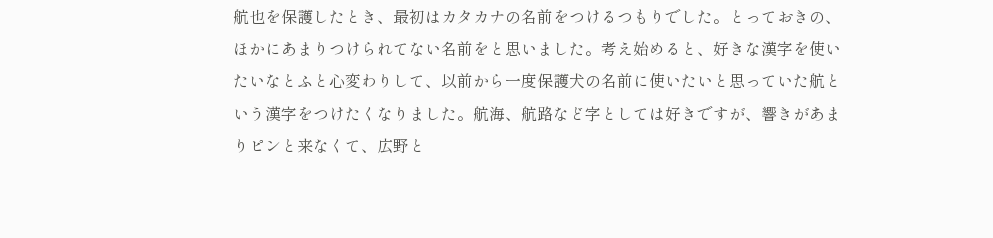航也を保護したとき、最初はカタカナの名前をつけるつもりでした。とっておきの、ほかにあまりつけられてない名前をと思いました。考え始めると、好きな漢字を使いたいなとふと心変わりして、以前から一度保護犬の名前に使いたいと思っていた航という漢字をつけたくなりました。航海、航路など字としては好きですが、響きがあまりピンと来なくて、広野と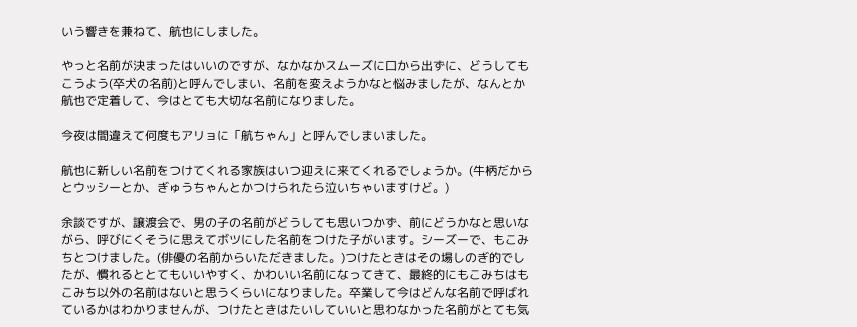いう響きを兼ねて、航也にしました。

やっと名前が決まったはいいのですが、なかなかスムーズに口から出ずに、どうしてもこうよう(卒犬の名前)と呼んでしまい、名前を変えようかなと悩みましたが、なんとか航也で定着して、今はとても大切な名前になりました。

今夜は間違えて何度もアリョに「航ちゃん」と呼んでしまいました。

航也に新しい名前をつけてくれる家族はいつ迎えに来てくれるでしょうか。(牛柄だからとウッシーとか、ぎゅうちゃんとかつけられたら泣いちゃいますけど。)

余談ですが、譲渡会で、男の子の名前がどうしても思いつかず、前にどうかなと思いながら、呼びにくそうに思えてボツにした名前をつけた子がいます。シーズーで、もこみちとつけました。(俳優の名前からいただきました。)つけたときはその場しのぎ的でしたが、慣れるととてもいいやすく、かわいい名前になってきて、最終的にもこみちはもこみち以外の名前はないと思うくらいになりました。卒業して今はどんな名前で呼ばれているかはわかりませんが、つけたときはたいしていいと思わなかった名前がとても気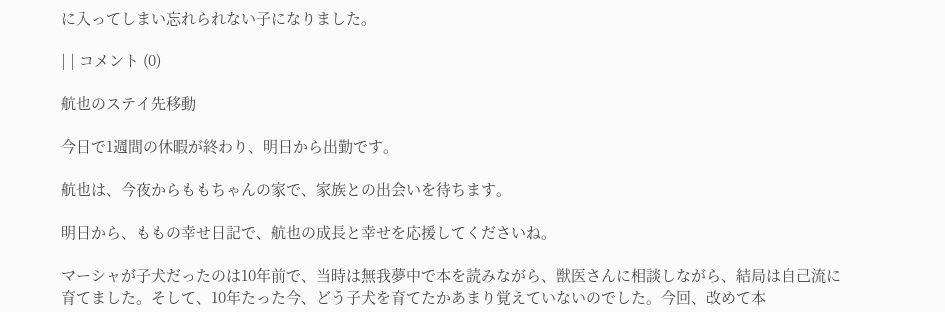に入ってしまい忘れられない子になりました。

| | コメント (0)

航也のステイ先移動

今日で1週間の休暇が終わり、明日から出勤です。

航也は、今夜からももちゃんの家で、家族との出会いを待ちます。

明日から、ももの幸せ日記で、航也の成長と幸せを応援してくださいね。

マーシャが子犬だったのは10年前で、当時は無我夢中で本を読みながら、獣医さんに相談しながら、結局は自己流に育てました。そして、10年たった今、どう子犬を育てたかあまり覚えていないのでした。今回、改めて本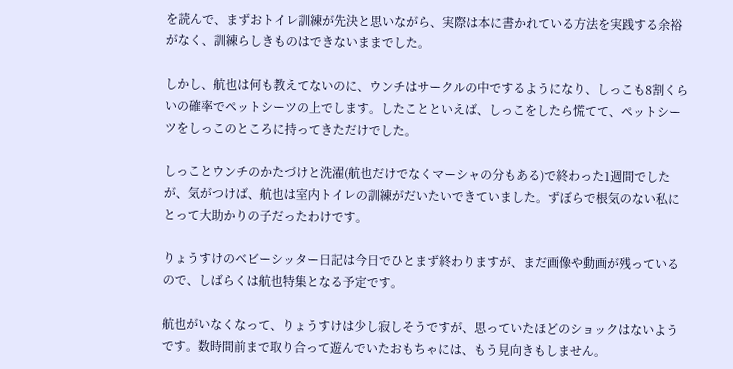を読んで、まずおトイレ訓練が先決と思いながら、実際は本に書かれている方法を実践する余裕がなく、訓練らしきものはできないままでした。

しかし、航也は何も教えてないのに、ウンチはサークルの中でするようになり、しっこも8割くらいの確率でペットシーツの上でします。したことといえば、しっこをしたら慌てて、ペットシーツをしっこのところに持ってきただけでした。

しっことウンチのかたづけと洗濯(航也だけでなくマーシャの分もある)で終わった1週間でしたが、気がつけば、航也は室内トイレの訓練がだいたいできていました。ずぼらで根気のない私にとって大助かりの子だったわけです。

りょうすけのベビーシッター日記は今日でひとまず終わりますが、まだ画像や動画が残っているので、しばらくは航也特集となる予定です。

航也がいなくなって、りょうすけは少し寂しそうですが、思っていたほどのショックはないようです。数時間前まで取り合って遊んでいたおもちゃには、もう見向きもしません。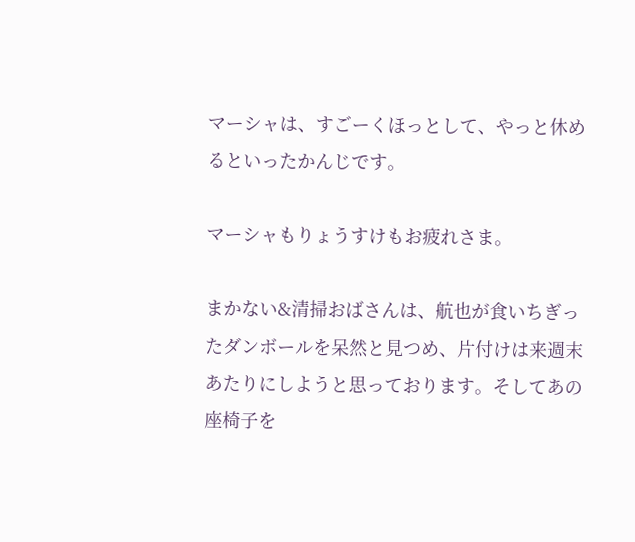マーシャは、すごーくほっとして、やっと休めるといったかんじです。

マーシャもりょうすけもお疲れさま。

まかない&清掃おばさんは、航也が食いちぎったダンボールを呆然と見つめ、片付けは来週末あたりにしようと思っております。そしてあの座椅子を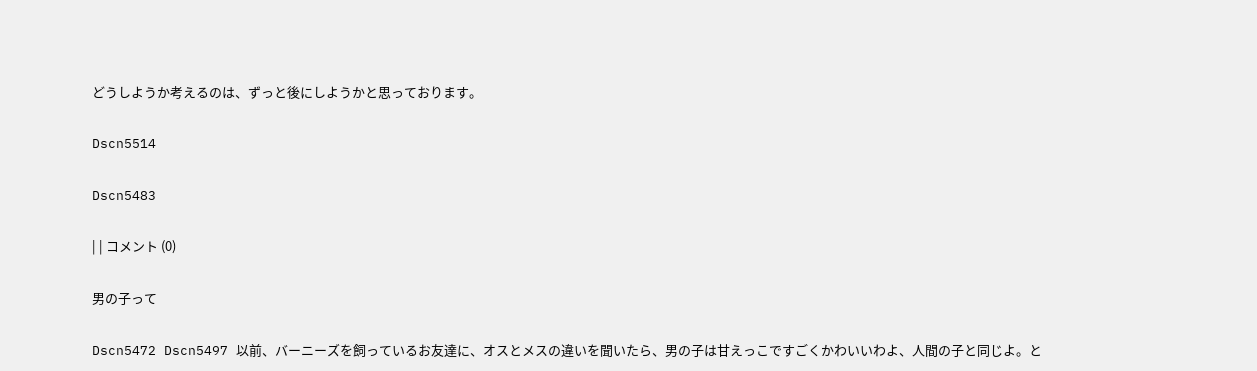どうしようか考えるのは、ずっと後にしようかと思っております。

Dscn5514

Dscn5483

| | コメント (0)

男の子って

Dscn5472 Dscn5497 以前、バーニーズを飼っているお友達に、オスとメスの違いを聞いたら、男の子は甘えっこですごくかわいいわよ、人間の子と同じよ。と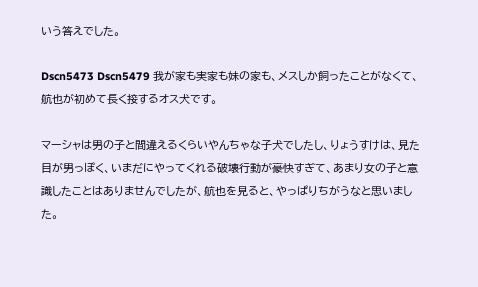いう答えでした。

Dscn5473 Dscn5479 我が家も実家も妹の家も、メスしか飼ったことがなくて、航也が初めて長く接するオス犬です。

マーシャは男の子と間違えるくらいやんちゃな子犬でしたし、りょうすけは、見た目が男っぽく、いまだにやってくれる破壊行動が豪快すぎて、あまり女の子と意識したことはありませんでしたが、航也を見ると、やっぱりちがうなと思いました。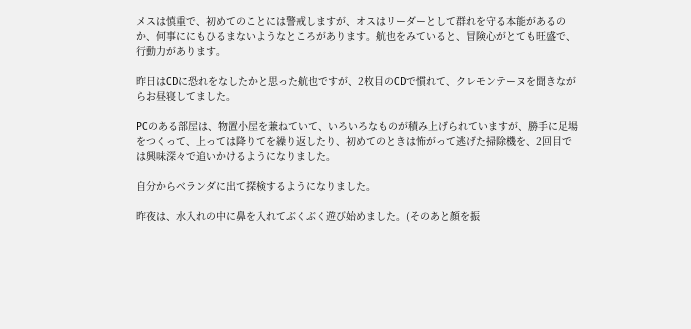メスは慎重で、初めてのことには警戒しますが、オスはリーダーとして群れを守る本能があるのか、何事ににもひるまないようなところがあります。航也をみていると、冒険心がとても旺盛で、行動力があります。

昨日はCDに恐れをなしたかと思った航也ですが、2枚目のCDで慣れて、クレモンテーヌを聞きながらお昼寝してました。

PCのある部屋は、物置小屋を兼ねていて、いろいろなものが積み上げられていますが、勝手に足場をつくって、上っては降りてを繰り返したり、初めてのときは怖がって逃げた掃除機を、2回目では興味深々で追いかけるようになりました。

自分からベランダに出て探検するようになりました。

昨夜は、水入れの中に鼻を入れてぶくぶく遊び始めました。(そのあと顔を振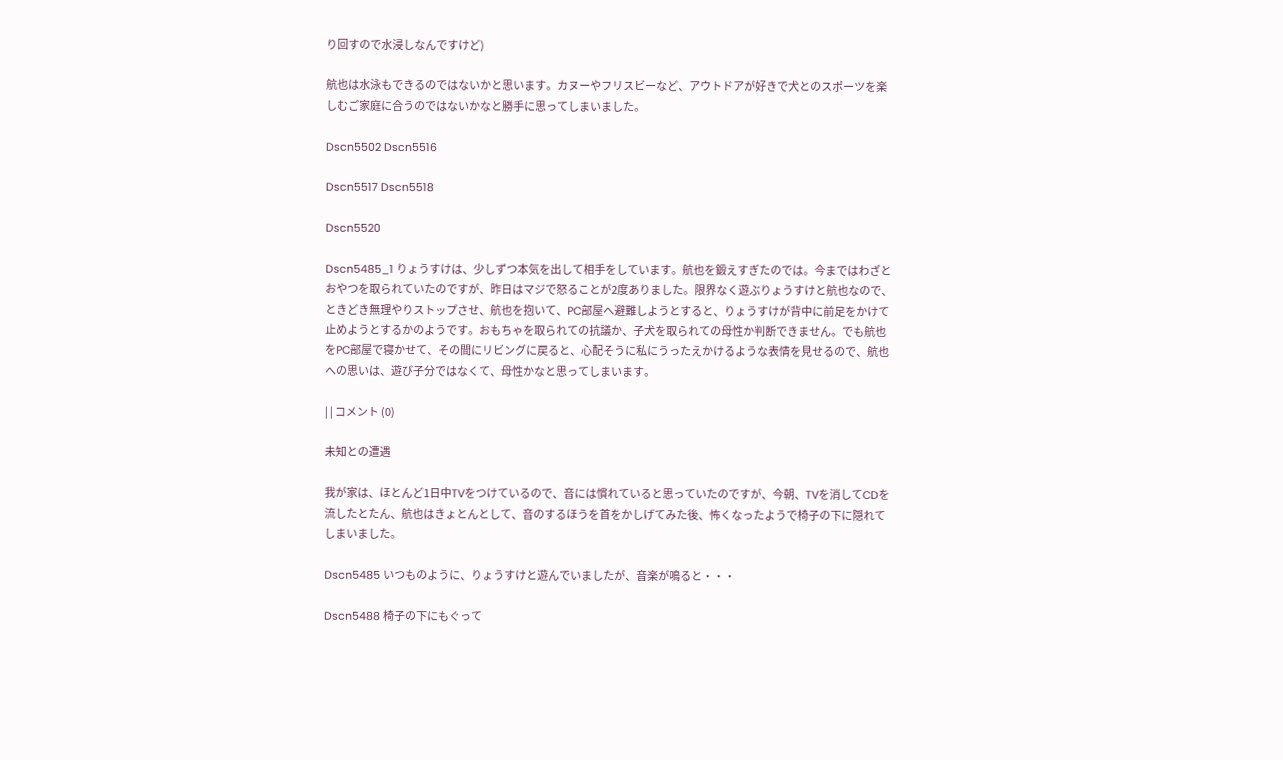り回すので水浸しなんですけど)

航也は水泳もできるのではないかと思います。カヌーやフリスビーなど、アウトドアが好きで犬とのスポーツを楽しむご家庭に合うのではないかなと勝手に思ってしまいました。

Dscn5502 Dscn5516

Dscn5517 Dscn5518

Dscn5520

Dscn5485_1 りょうすけは、少しずつ本気を出して相手をしています。航也を鍛えすぎたのでは。今まではわざとおやつを取られていたのですが、昨日はマジで怒ることが2度ありました。限界なく遊ぶりょうすけと航也なので、ときどき無理やりストップさせ、航也を抱いて、PC部屋へ避難しようとすると、りょうすけが背中に前足をかけて止めようとするかのようです。おもちゃを取られての抗議か、子犬を取られての母性か判断できません。でも航也をPC部屋で寝かせて、その間にリビングに戻ると、心配そうに私にうったえかけるような表情を見せるので、航也への思いは、遊び子分ではなくて、母性かなと思ってしまいます。

| | コメント (0)

未知との遭遇

我が家は、ほとんど1日中TVをつけているので、音には慣れていると思っていたのですが、今朝、TVを消してCDを流したとたん、航也はきょとんとして、音のするほうを首をかしげてみた後、怖くなったようで椅子の下に隠れてしまいました。

Dscn5485 いつものように、りょうすけと遊んでいましたが、音楽が鳴ると・・・

Dscn5488 椅子の下にもぐって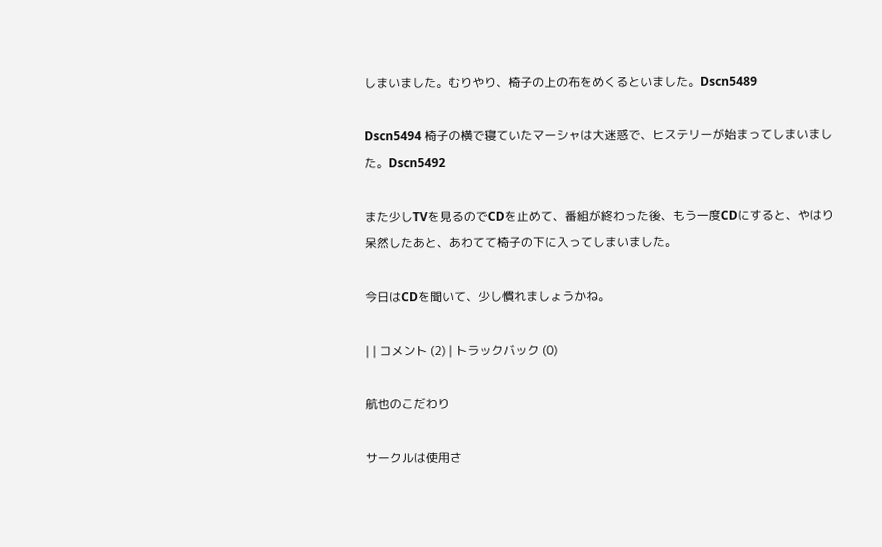しまいました。むりやり、椅子の上の布をめくるといました。Dscn5489

Dscn5494 椅子の横で寝ていたマーシャは大迷惑で、ヒステリーが始まってしまいました。Dscn5492

また少しTVを見るのでCDを止めて、番組が終わった後、もう一度CDにすると、やはり呆然したあと、あわてて椅子の下に入ってしまいました。

今日はCDを聞いて、少し慣れましょうかね。

| | コメント (2) | トラックバック (0)

航也のこだわり

サークルは使用さ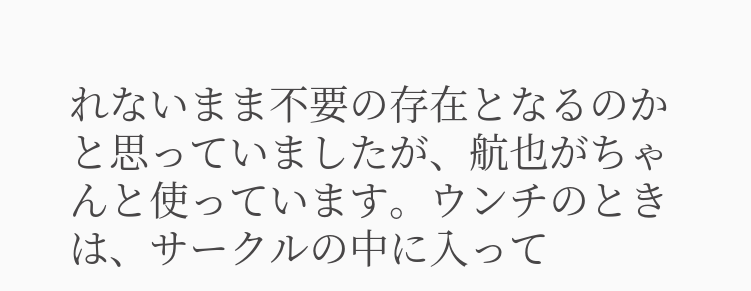れないまま不要の存在となるのかと思っていましたが、航也がちゃんと使っています。ウンチのときは、サークルの中に入って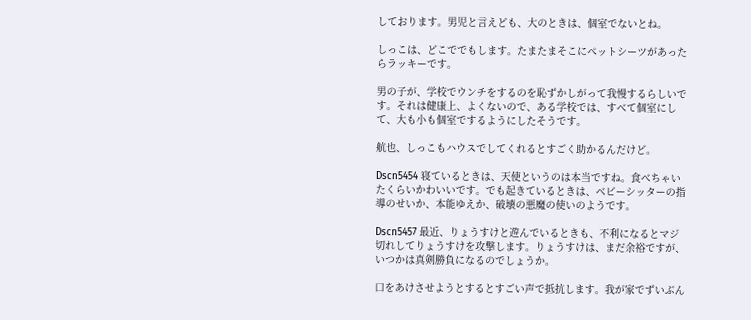しております。男児と言えども、大のときは、個室でないとね。

しっこは、どこででもします。たまたまそこにペットシーツがあったらラッキーです。

男の子が、学校でウンチをするのを恥ずかしがって我慢するらしいです。それは健康上、よくないので、ある学校では、すべて個室にして、大も小も個室でするようにしたそうです。

航也、しっこもハウスでしてくれるとすごく助かるんだけど。

Dscn5454 寝ているときは、天使というのは本当ですね。食べちゃいたくらいかわいいです。でも起きているときは、ベビーシッターの指導のせいか、本能ゆえか、破壊の悪魔の使いのようです。

Dscn5457 最近、りょうすけと遊んでいるときも、不利になるとマジ切れしてりょうすけを攻撃します。りょうすけは、まだ余裕ですが、いつかは真剣勝負になるのでしょうか。

口をあけさせようとするとすごい声で抵抗します。我が家でずいぶん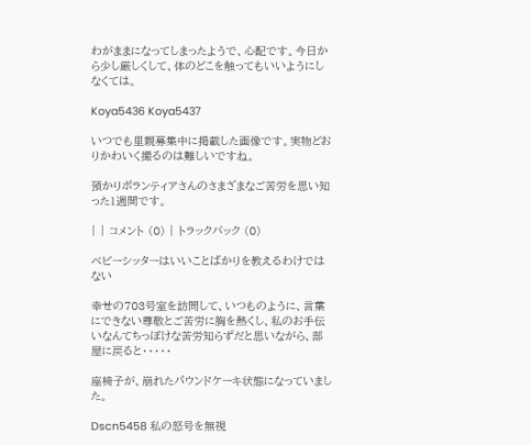わがままになってしまったようで、心配です。今日から少し厳しくして、体のどこを触ってもいいようにしなくては。

Koya5436 Koya5437

いつでも里親募集中に掲載した画像です。実物どおりかわいく撮るのは難しいですね。

預かりボランティアさんのさまざまなご苦労を思い知った1週間です。

| | コメント (0) | トラックバック (0)

ベビーシッターはいいことばかりを教えるわけではない

幸せの703号室を訪問して、いつものように、言葉にできない尊敬とご苦労に胸を熱くし、私のお手伝いなんてちっぽけな苦労知らずだと思いながら、部屋に戻ると・・・・・

座椅子が、崩れたパウンドケーキ状態になっていました。

Dscn5458 私の怒号を無視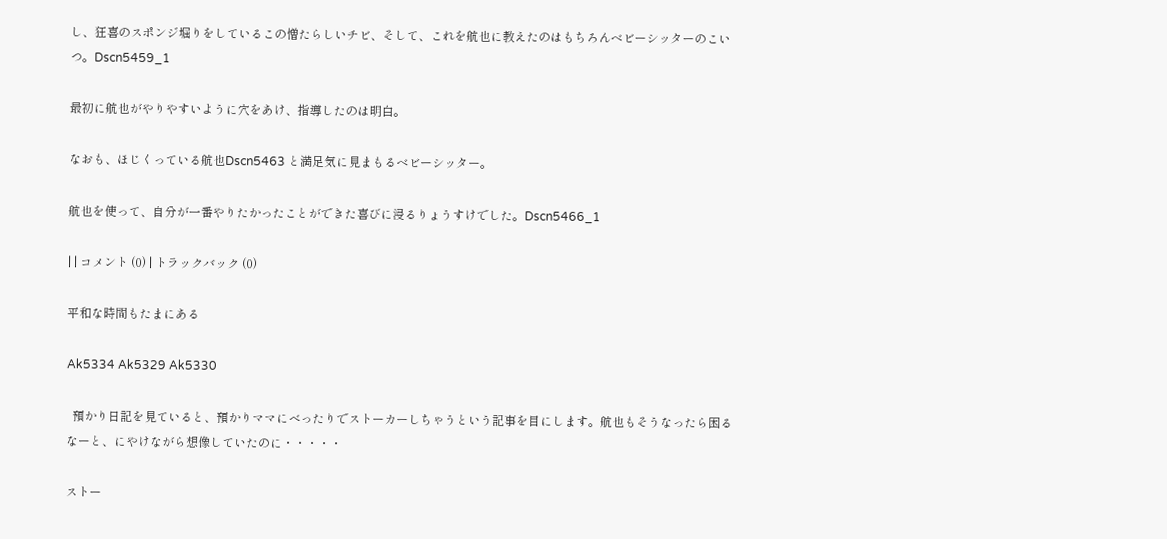し、狂喜のスポンジ堀りをしているこの憎たらしいチビ、そして、これを航也に教えたのはもちろんベビーシッターのこいつ。Dscn5459_1

最初に航也がやりやすいように穴をあけ、指導したのは明白。

なおも、ほじくっている航也Dscn5463 と満足気に見まもるベビーシッター。

航也を使って、自分が一番やりたかったことができた喜びに浸るりょうすけでした。Dscn5466_1

| | コメント (0) | トラックバック (0)

平和な時間もたまにある

Ak5334 Ak5329 Ak5330

  預かり日記を見ていると、預かりママにべったりでストーカーしちゃうという記事を目にします。航也もそうなったら困るなーと、にやけながら想像していたのに・・・・・

ストー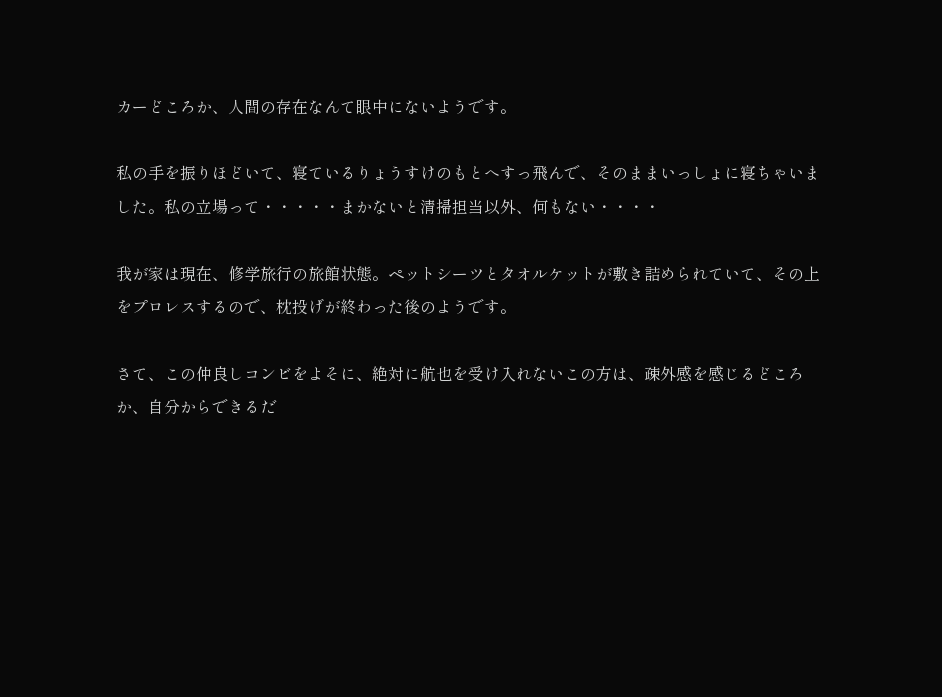カーどころか、人間の存在なんて眼中にないようです。

私の手を振りほどいて、寝ているりょうすけのもとへすっ飛んで、そのままいっしょに寝ちゃいました。私の立場って・・・・・まかないと清掃担当以外、何もない・・・・

我が家は現在、修学旅行の旅館状態。ペットシーツとタオルケットが敷き詰められていて、その上をプロレスするので、枕投げが終わった後のようです。

さて、この仲良しコンビをよそに、絶対に航也を受け入れないこの方は、疎外感を感じるどころか、自分からできるだ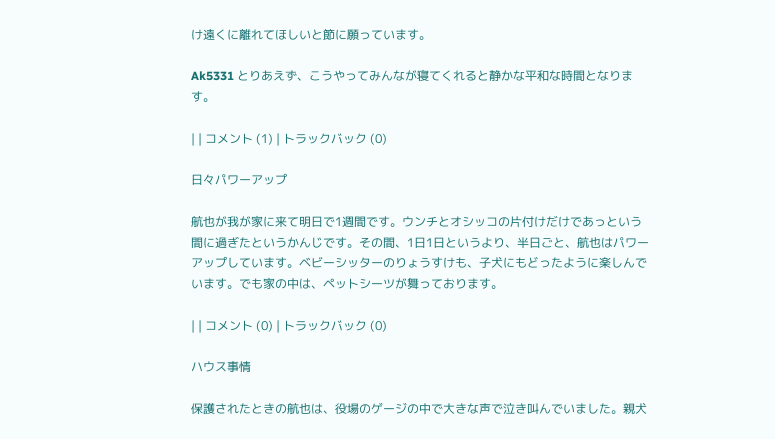け遠くに離れてほしいと節に願っています。

Ak5331 とりあえず、こうやってみんなが寝てくれると静かな平和な時間となります。

| | コメント (1) | トラックバック (0)

日々パワーアップ

航也が我が家に来て明日で1週間です。ウンチとオシッコの片付けだけであっという間に過ぎたというかんじです。その間、1日1日というより、半日ごと、航也はパワーアップしています。ベビーシッターのりょうすけも、子犬にもどったように楽しんでいます。でも家の中は、ペットシーツが舞っております。

| | コメント (0) | トラックバック (0)

ハウス事情

保護されたときの航也は、役場のゲージの中で大きな声で泣き叫んでいました。親犬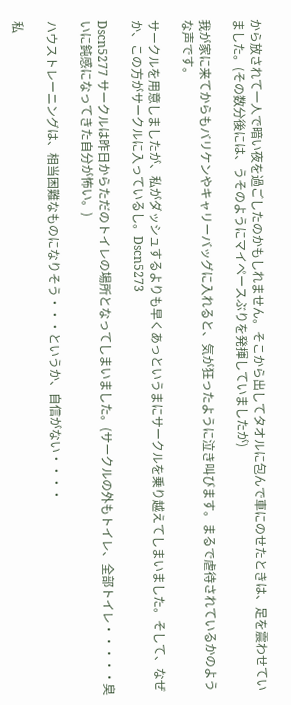から放されて一人で暗い夜を過ごしたのかもしれません。そこから出してタオルに包んで車にのせたときは、足を震わせていました。(その数分後には、うそのようにマイペースぶりを発揮していましたが)

我が家に来てからもバリケンやキャリーバッグに入れると、気が狂ったように泣き叫びます。まるで虐待されているかのような声です。

サークルを用意しましたが、私がダッシュするよりも早くあっというまにサークルを乗り越えてしまいました。そして、なぜか、この方がサークルに入っているし。Dscn5273

Dscn5277 サークルは昨日からただのトイレの場所となってしまいました。(サークルの外もトイレ、全部トイレ・・・・・臭いに鈍感になってきた自分が怖い。)

ハウストレーニングは、相当困難なものになりそう・・・というか、自信がない・・・・

私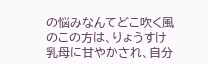の悩みなんてどこ吹く風のこの方は、りょうすけ乳母に甘やかされ、自分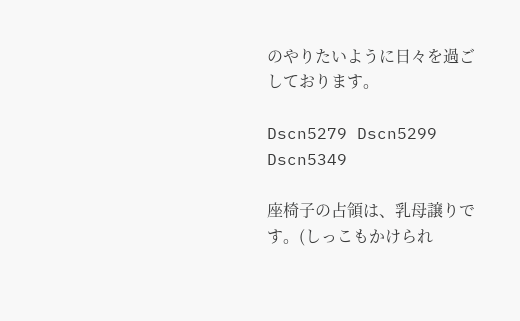のやりたいように日々を過ごしております。

Dscn5279 Dscn5299 Dscn5349

座椅子の占領は、乳母譲りです。(しっこもかけられ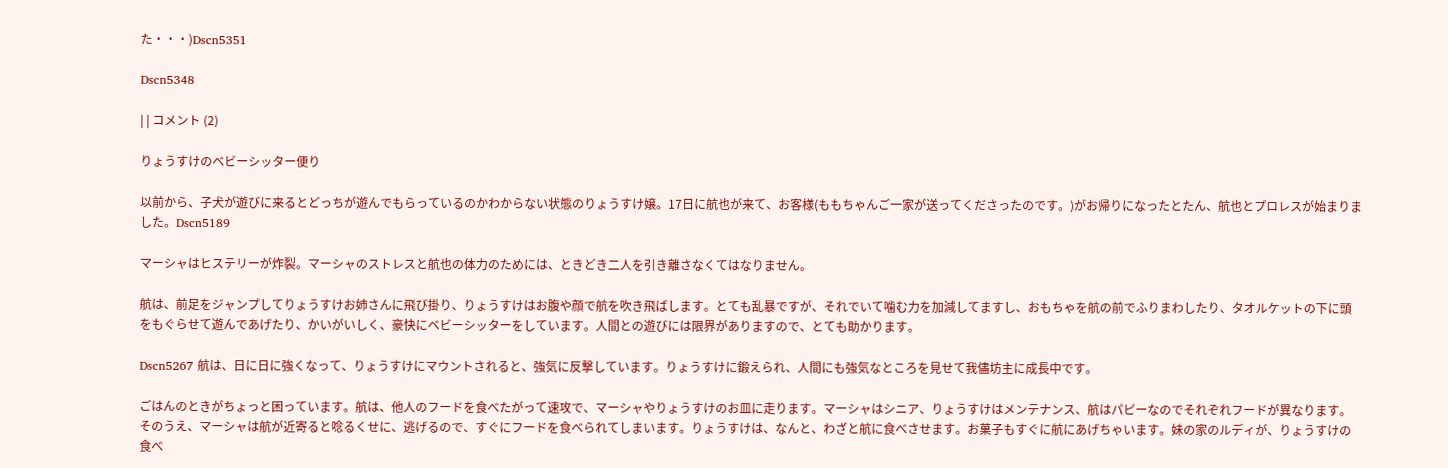た・・・)Dscn5351

Dscn5348

| | コメント (2)

りょうすけのベビーシッター便り

以前から、子犬が遊びに来るとどっちが遊んでもらっているのかわからない状態のりょうすけ嬢。17日に航也が来て、お客様(ももちゃんご一家が送ってくださったのです。)がお帰りになったとたん、航也とプロレスが始まりました。Dscn5189

マーシャはヒステリーが炸裂。マーシャのストレスと航也の体力のためには、ときどき二人を引き離さなくてはなりません。

航は、前足をジャンプしてりょうすけお姉さんに飛び掛り、りょうすけはお腹や顔で航を吹き飛ばします。とても乱暴ですが、それでいて噛む力を加減してますし、おもちゃを航の前でふりまわしたり、タオルケットの下に頭をもぐらせて遊んであげたり、かいがいしく、豪快にベビーシッターをしています。人間との遊びには限界がありますので、とても助かります。

Dscn5267 航は、日に日に強くなって、りょうすけにマウントされると、強気に反撃しています。りょうすけに鍛えられ、人間にも強気なところを見せて我儘坊主に成長中です。

ごはんのときがちょっと困っています。航は、他人のフードを食べたがって速攻で、マーシャやりょうすけのお皿に走ります。マーシャはシニア、りょうすけはメンテナンス、航はパピーなのでそれぞれフードが異なります。そのうえ、マーシャは航が近寄ると唸るくせに、逃げるので、すぐにフードを食べられてしまいます。りょうすけは、なんと、わざと航に食べさせます。お菓子もすぐに航にあげちゃいます。妹の家のルディが、りょうすけの食べ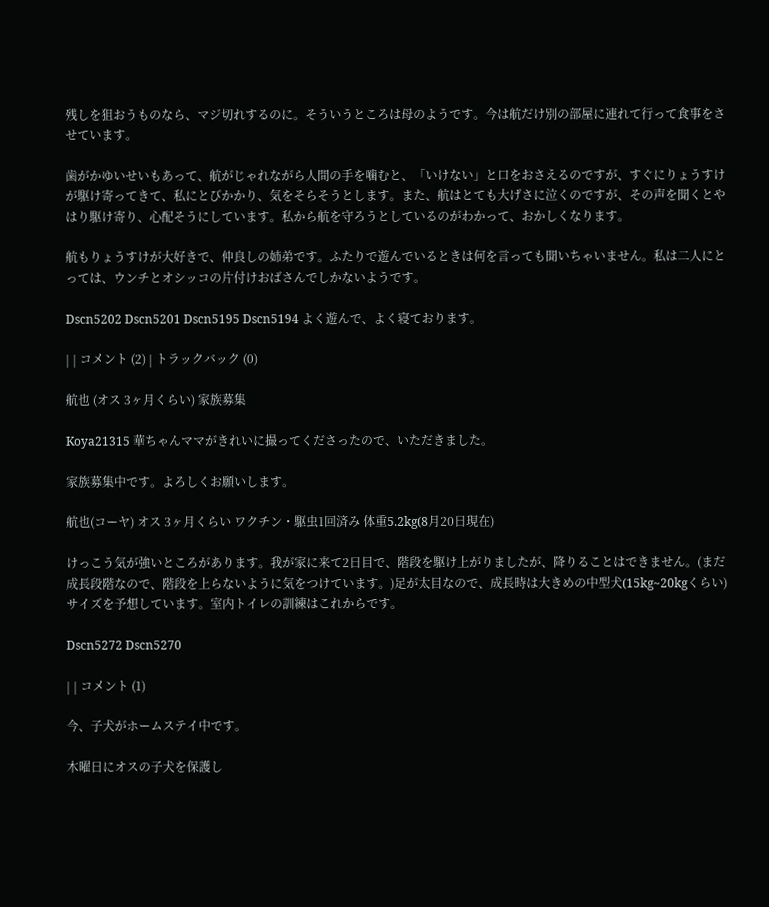残しを狙おうものなら、マジ切れするのに。そういうところは母のようです。今は航だけ別の部屋に連れて行って食事をさせています。

歯がかゆいせいもあって、航がじゃれながら人間の手を噛むと、「いけない」と口をおさえるのですが、すぐにりょうすけが駆け寄ってきて、私にとびかかり、気をそらそうとします。また、航はとても大げさに泣くのですが、その声を聞くとやはり駆け寄り、心配そうにしています。私から航を守ろうとしているのがわかって、おかしくなります。

航もりょうすけが大好きで、仲良しの姉弟です。ふたりで遊んでいるときは何を言っても聞いちゃいません。私は二人にとっては、ウンチとオシッコの片付けおばさんでしかないようです。

Dscn5202 Dscn5201 Dscn5195 Dscn5194 よく遊んで、よく寝ております。

| | コメント (2) | トラックバック (0)

航也 (オス 3ヶ月くらい) 家族募集

Koya21315 華ちゃんママがきれいに撮ってくださったので、いただきました。

家族募集中です。よろしくお願いします。

航也(コーヤ) オス 3ヶ月くらい ワクチン・駆虫1回済み 体重5.2kg(8月20日現在)

けっこう気が強いところがあります。我が家に来て2日目で、階段を駆け上がりましたが、降りることはできません。(まだ成長段階なので、階段を上らないように気をつけています。)足が太目なので、成長時は大きめの中型犬(15kg~20kgくらい)サイズを予想しています。室内トイレの訓練はこれからです。

Dscn5272 Dscn5270

| | コメント (1)

今、子犬がホームステイ中です。

木曜日にオスの子犬を保護し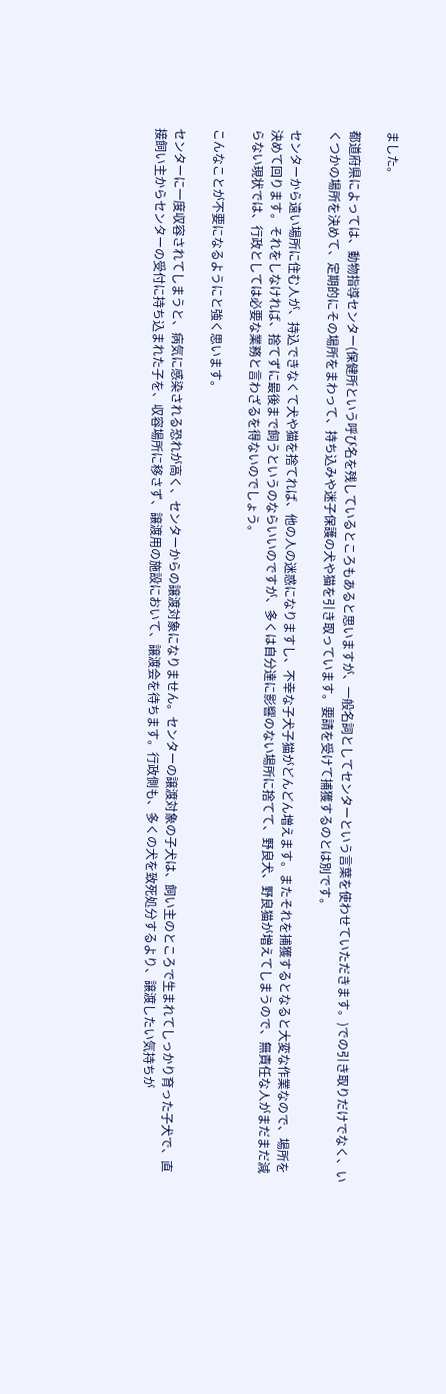ました。

都道府県によっては、動物指導センター(保健所という呼び名を残しているところもあると思いますが、一般名詞としてセンターという言葉を使わせていただきます。)での引き取りだけでなく、いくつかの場所を決めて、定期的にその場所をまわって、持ち込みや迷子保護の犬や猫を引き取っています。要請を受けて捕獲するのとは別です。

センターから遠い場所に住む人が、持込できなくて犬や猫を捨てれば、他の人の迷惑になりますし、不幸な子犬子猫がどんどん増えます。またそれを捕獲するとなると大変な作業なので、場所を決めて回ります。それをしなければ、捨てずに最後まで飼うというのならいいのですが、多くは自分達に影響のない場所に捨てて、野良犬、野良猫が増えてしまうので、無責任な人がまだまだ減らない現状では、行政としては必要な業務と言わざるを得ないのでしょう。

こんなことが不要になるようにと強く思います。

センターに一度収容されてしまうと、病気に感染される恐れが高く、センターからの譲渡対象になりません。センターの譲渡対象の子犬は、飼い主のところで生まれてしっかり育った子犬で、直接飼い主からセンターの受付に持ち込まれた子を、収容場所に移さず、譲渡用の施設において、譲渡会を待ちます。行政側も、多くの犬を致死処分するより、譲渡したい気持ちが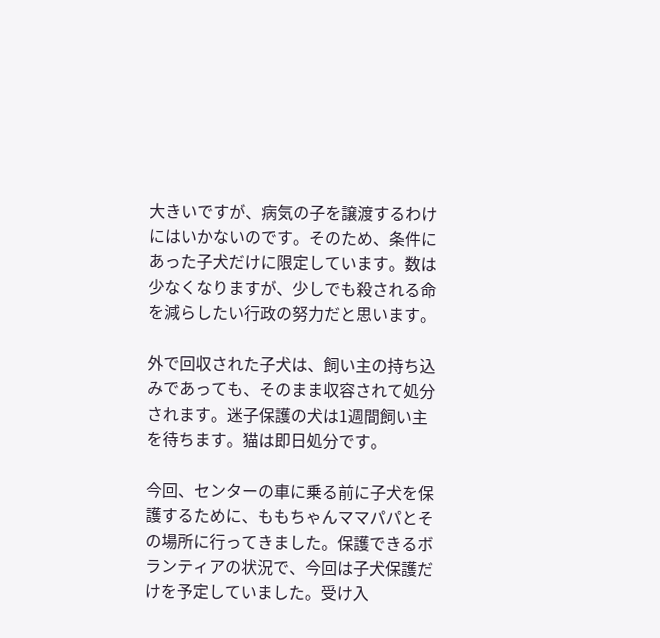大きいですが、病気の子を譲渡するわけにはいかないのです。そのため、条件にあった子犬だけに限定しています。数は少なくなりますが、少しでも殺される命を減らしたい行政の努力だと思います。

外で回収された子犬は、飼い主の持ち込みであっても、そのまま収容されて処分されます。迷子保護の犬は1週間飼い主を待ちます。猫は即日処分です。

今回、センターの車に乗る前に子犬を保護するために、ももちゃんママパパとその場所に行ってきました。保護できるボランティアの状況で、今回は子犬保護だけを予定していました。受け入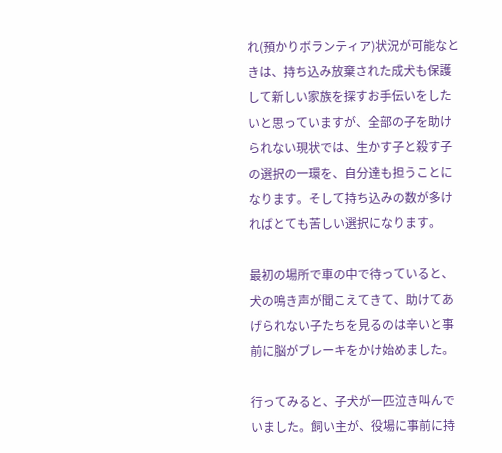れ(預かりボランティア)状況が可能なときは、持ち込み放棄された成犬も保護して新しい家族を探すお手伝いをしたいと思っていますが、全部の子を助けられない現状では、生かす子と殺す子の選択の一環を、自分達も担うことになります。そして持ち込みの数が多ければとても苦しい選択になります。

最初の場所で車の中で待っていると、犬の鳴き声が聞こえてきて、助けてあげられない子たちを見るのは辛いと事前に脳がブレーキをかけ始めました。

行ってみると、子犬が一匹泣き叫んでいました。飼い主が、役場に事前に持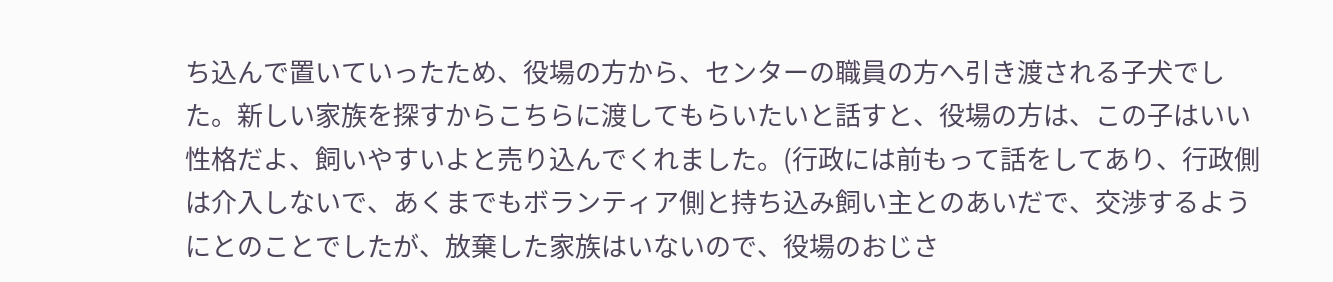ち込んで置いていったため、役場の方から、センターの職員の方へ引き渡される子犬でした。新しい家族を探すからこちらに渡してもらいたいと話すと、役場の方は、この子はいい性格だよ、飼いやすいよと売り込んでくれました。(行政には前もって話をしてあり、行政側は介入しないで、あくまでもボランティア側と持ち込み飼い主とのあいだで、交渉するようにとのことでしたが、放棄した家族はいないので、役場のおじさ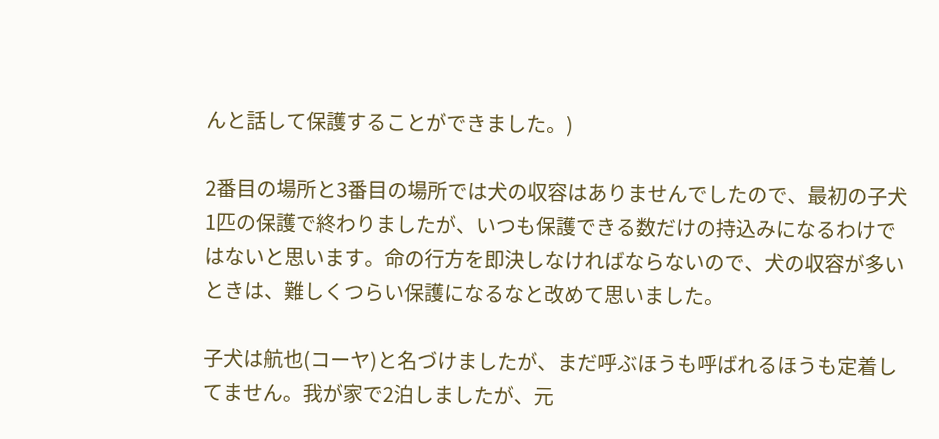んと話して保護することができました。)

2番目の場所と3番目の場所では犬の収容はありませんでしたので、最初の子犬1匹の保護で終わりましたが、いつも保護できる数だけの持込みになるわけではないと思います。命の行方を即決しなければならないので、犬の収容が多いときは、難しくつらい保護になるなと改めて思いました。

子犬は航也(コーヤ)と名づけましたが、まだ呼ぶほうも呼ばれるほうも定着してません。我が家で2泊しましたが、元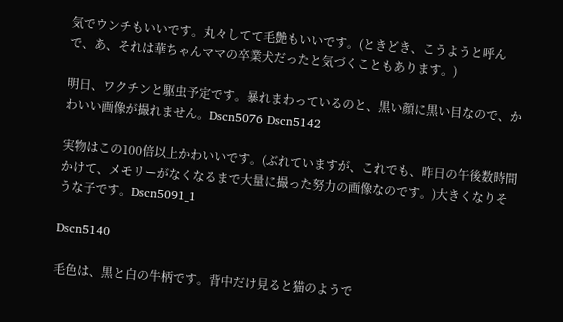気でウンチもいいです。丸々してて毛艶もいいです。(ときどき、こうようと呼んで、あ、それは華ちゃんママの卒業犬だったと気づくこともあります。)

明日、ワクチンと駆虫予定です。暴れまわっているのと、黒い顔に黒い目なので、かわいい画像が撮れません。Dscn5076 Dscn5142

実物はこの100倍以上かわいいです。(ぶれていますが、これでも、昨日の午後数時間かけて、メモリーがなくなるまで大量に撮った努力の画像なのです。)大きくなりそうな子です。Dscn5091_1

Dscn5140

毛色は、黒と白の牛柄です。背中だけ見ると猫のようで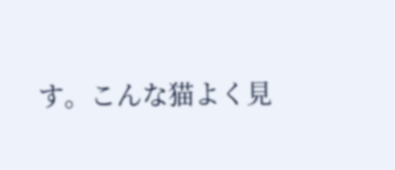す。こんな猫よく見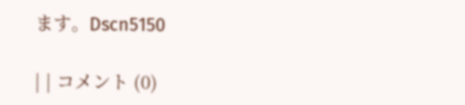ます。Dscn5150

| | コメント (0)